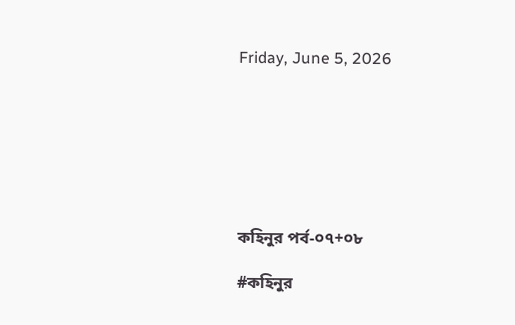Friday, June 5, 2026







কহিনুর পর্ব-০৭+০৮

#কহিনুর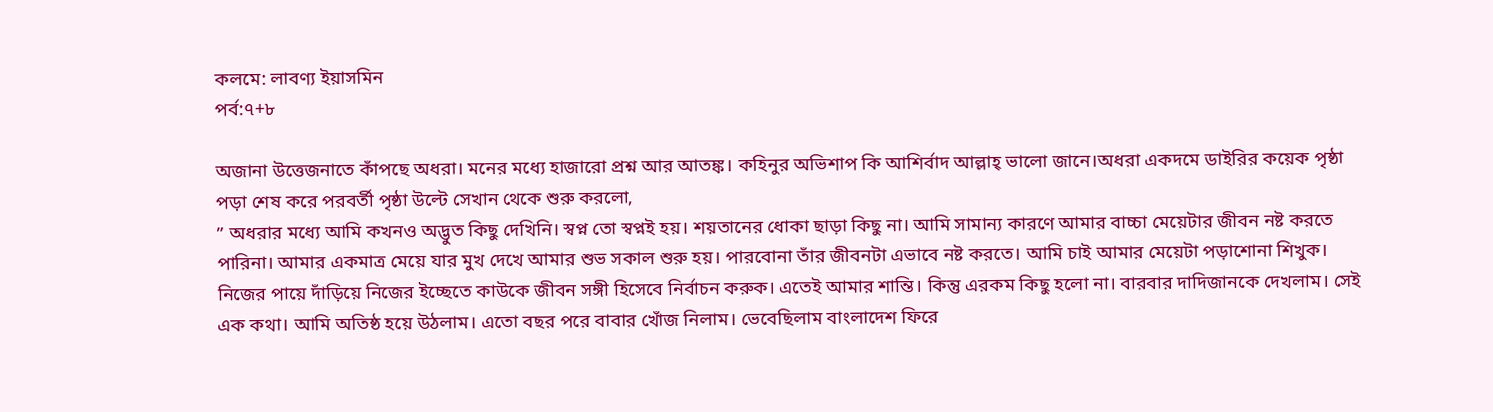কলমে: লাবণ্য ইয়াসমিন
পর্ব:৭+৮

অজানা উত্তেজনাতে কাঁপছে অধরা। মনের মধ্যে হাজারো প্রশ্ন আর আতঙ্ক। কহিনুর অভিশাপ কি আশির্বাদ আল্লাহ্ ভালো জানে।অধরা একদমে ডাইরির কয়েক পৃষ্ঠা পড়া শেষ করে পরবর্তী পৃষ্ঠা উল্টে সেখান থেকে শুরু করলো,
” অধরার মধ্যে আমি কখনও অদ্ভুত কিছু দেখিনি। স্বপ্ন তো স্বপ্নই হয়। শয়তানের ধোকা ছাড়া কিছু না। আমি সামান্য কারণে আমার বাচ্চা মেয়েটার জীবন নষ্ট করতে পারিনা। আমার একমাত্র মেয়ে যার মুখ দেখে আমার শুভ সকাল শুরু হয়। পারবোনা তাঁর জীবনটা এভাবে নষ্ট করতে। আমি চাই আমার মেয়েটা পড়াশোনা শিখুক। নিজের পায়ে দাঁড়িয়ে নিজের ইচ্ছেতে কাউকে জীবন সঙ্গী হিসেবে নির্বাচন করুক। এতেই আমার শান্তি। কিন্তু এরকম কিছু হলো না। বারবার দাদিজানকে দেখলাম। সেই এক কথা। আমি অতিষ্ঠ হয়ে উঠলাম। এতো বছর পরে বাবার খোঁজ নিলাম। ভেবেছিলাম বাংলাদেশ ফিরে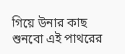গিয়ে উনার কাছ শুনবো এই পাথরের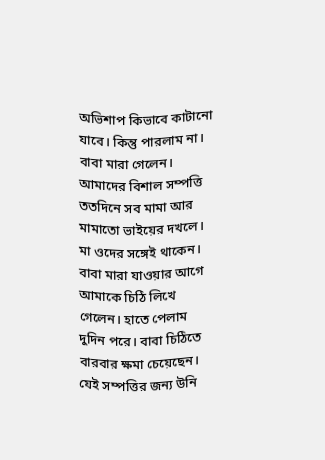অভিশাপ কিভাবে কাটানো যাবে। কিন্তু পারলাম না। বাবা মারা গেলেন। আমাদের বিশাল সম্পত্তি ততদিনে সব মামা আর মামাতো ভাইয়ের দখলে। মা ওদের সঙ্গেই থাকেন। বাবা মারা যাওয়ার আগে আমাকে চিঠি লিখে গেলেন। হাতে পেলাম দুদিন পরে। বাবা চিঠিতে বারবার ক্ষমা চেয়েছেন। যেই সম্পত্তির জন্য উনি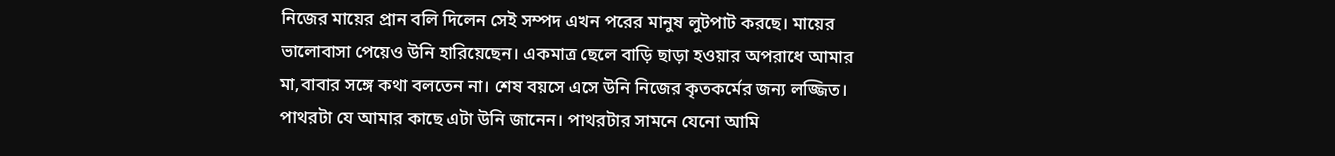নিজের মায়ের প্রান বলি দিলেন সেই সম্পদ এখন পরের মানুষ লুটপাট করছে। মায়ের ভালোবাসা পেয়েও উনি হারিয়েছেন। একমাত্র ছেলে বাড়ি ছাড়া হওয়ার অপরাধে আমার মা,বাবার সঙ্গে কথা বলতেন না। শেষ বয়সে এসে উনি নিজের কৃতকর্মের জন্য লজ্জিত। পাথরটা যে আমার কাছে এটা উনি জানেন। পাথরটার সামনে যেনো আমি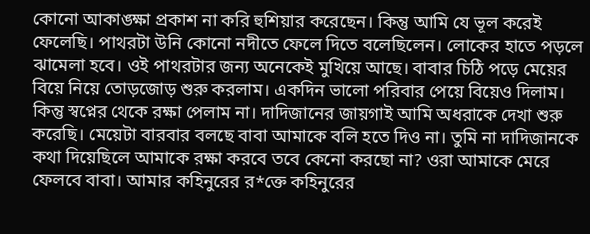কোনো আকাঙ্ক্ষা প্রকাশ না করি হুশিয়ার করেছেন। কিন্তু আমি যে ভূল করেই ফেলেছি। পাথরটা উনি কোনো নদীতে ফেলে দিতে বলেছিলেন। লোকের হাতে পড়লে ঝামেলা হবে। ওই পাথরটার জন্য অনেকেই মুখিয়ে আছে। বাবার চিঠি পড়ে মেয়ের বিয়ে নিয়ে তোড়জোড় শুরু করলাম। একদিন ভালো পরিবার পেয়ে বিয়েও দিলাম। কিন্তু স্বপ্নের থেকে রক্ষা পেলাম না। দাদিজানের জায়গাই আমি অধরাকে দেখা শুরু করেছি। মেয়েটা বারবার বলছে বাবা আমাকে বলি হতে দিও না। তুমি না দাদিজানকে কথা দিয়েছিলে আমাকে রক্ষা করবে তবে কেনো করছো না? ওরা আমাকে মেরে ফেলবে বাবা। আমার কহিনুরের র*ক্তে কহিনুরের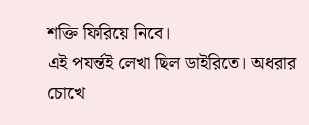শক্তি ফিরিয়ে নিবে।
এই পযর্ন্তই লেখা ছিল ডাইরিতে। অধরার চোখে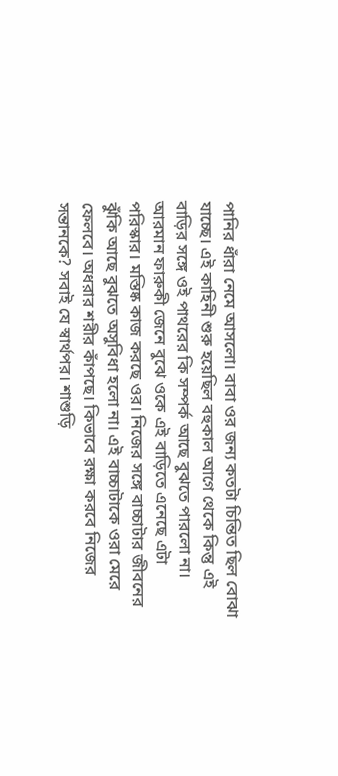পানির ধাঁরা নেমে আসলো। বাবা ওর জন্য কতটা চিন্তিত ছিল বোঝা যাচ্ছে। এই কাহিনী শুরু হয়েছিল বহুকাল আগে থেকে কিন্তু এই বাড়ির সঙ্গে ওই পাথরের কি সম্পর্ক আছে বুঝতে পারলো না। আরমান ফারুকী জেনে বুঝে ওকে এই বাড়িতে এনেছে এটা পরিস্কার। মস্তিষ্ক কাজ করছে ওর। নিজের সঙ্গে বাচ্চাটার জীবনের ঝুঁকি আছে বুঝতে অসুবিধা হলো না। এই বাচ্চাটাকে ওরা মেরে ফেলবে। অধরার শরীর কাঁপছে। কিভাবে রক্ষা করবে নিজের সন্তানকে? সবাই যে স্বার্থপর। শাশুড়ি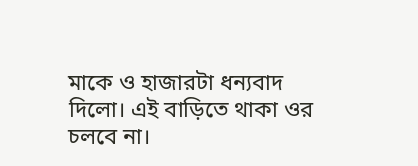মাকে ও হাজারটা ধন্যবাদ দিলো। এই বাড়িতে থাকা ওর চলবে না।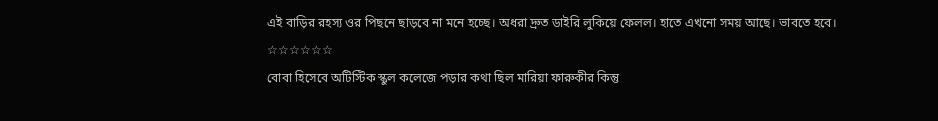এই বাড়ির রহস্য ওর পিছনে ছাড়বে না মনে হচ্ছে। অধরা দ্রুত ডাইরি লুকিয়ে ফেলল। হাতে এখনো সময় আছে। ভাবতে হবে।
☆☆☆☆☆☆
বোবা হিসেবে অটিস্টিক স্কুল কলেজে পড়ার কথা ছিল মারিয়া ফারুকীর কিন্তু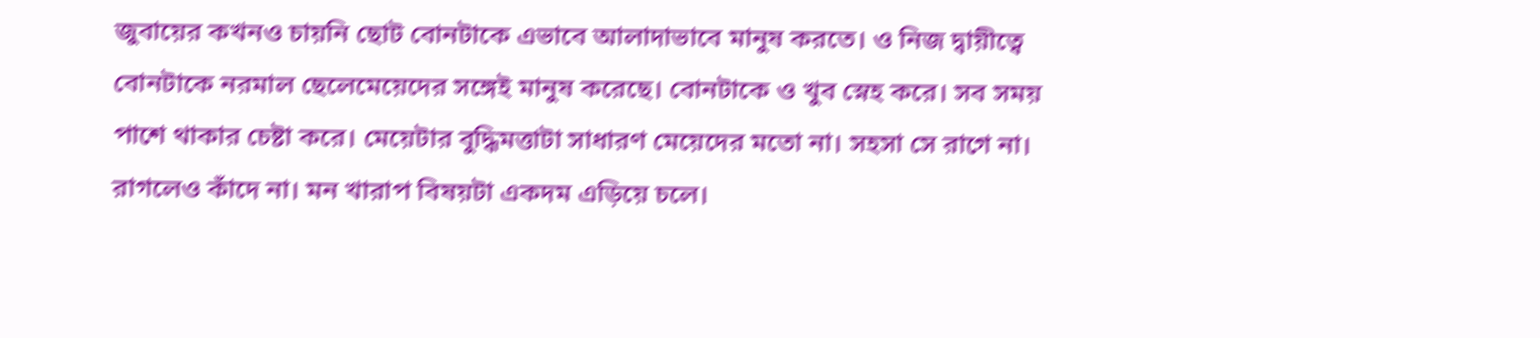জুবায়ের কখনও চায়নি ছোট বোনটাকে এভাবে আলাদাভাবে মানুষ করতে। ও নিজ দ্বায়ীত্বে বোনটাকে নরমাল ছেলেমেয়েদের সঙ্গেই মানুষ করেছে। বোনটাকে ও খুব স্নেহ করে। সব সময় পাশে থাকার চেষ্টা করে। মেয়েটার বুদ্ধিমত্তাটা সাধারণ মেয়েদের মতো না। সহসা সে রাগে না। রাগলেও কাঁদে না। মন খারাপ বিষয়টা একদম এড়িয়ে চলে।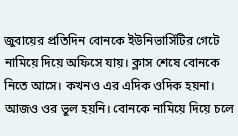জুবায়ের প্রতিদিন বোনকে ইউনিভার্সিটির গেটে নামিয়ে দিয়ে অফিসে যায়। ক্লাস শেষে বোনকে নিতে আসে। কখনও এর এদিক ওদিক হয়না। আজও ওর ভুল হয়নি। বোনকে নামিয়ে দিয়ে চলে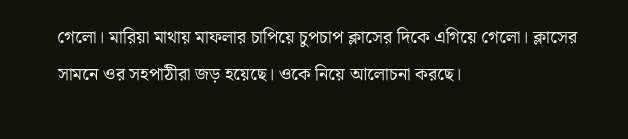গেলো। মারিয়া মাথায় মাফলার চাপিয়ে চুপচাপ ক্লাসের দিকে এগিয়ে গেলো। ক্লাসের সামনে ওর সহপাঠীরা জড় হয়েছে। ওকে নিয়ে আলোচনা করছে।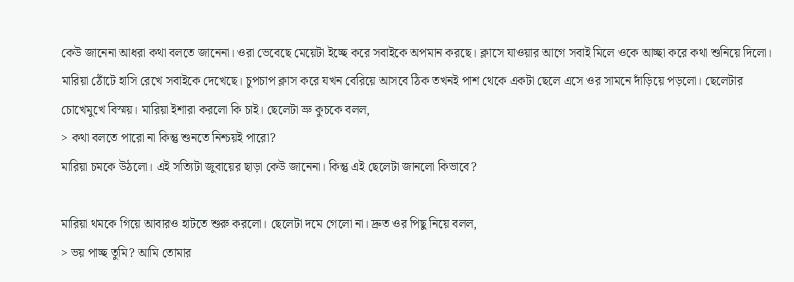কেউ জানেনা আধরা কথা বলতে জানেনা। ওরা ভেবেছে মেয়েটা ইচ্ছে করে সবাইকে অপমান করছে। ক্লাসে যাওয়ার আগে সবাই মিলে ওকে আচ্ছা করে কথা শুনিয়ে দিলো। মারিয়া ঠোঁটে হাসি রেখে সবাইকে দেখেছে। চুপচাপ ক্লাস করে যখন বেরিয়ে আসবে ঠিক তখনই পাশ থেকে একটা ছেলে এসে ওর সামনে দাঁড়িয়ে পড়লো। ছেলেটার চোখেমুখে বিস্ময়। মারিয়া ইশারা করলো কি চাই। ছেলেটা ভ্রু কুচকে বলল,
> কথা বলতে পারো না কিন্তু শুনতে নিশ্চয়ই পারো?
মারিয়া চমকে উঠলো। এই সত্যিটা জুবায়ের ছাড়া কেউ জানেনা। কিন্তু এই ছেলেটা জানলো কিভাবে?

মারিয়া থমকে গিয়ে আবারও হাটতে শুরু করলো। ছেলেটা দমে গেলো না। দ্রুত ওর পিছু নিয়ে বলল,
> ভয় পাচ্ছ তুমি? আমি তোমার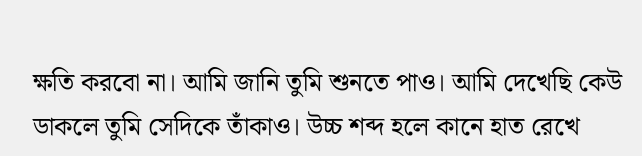ক্ষতি করবো না। আমি জানি তুমি শুনতে পাও। আমি দেখেছি কেউ ডাকলে তুমি সেদিকে তাঁকাও। উচ্চ শব্দ হলে কানে হাত রেখে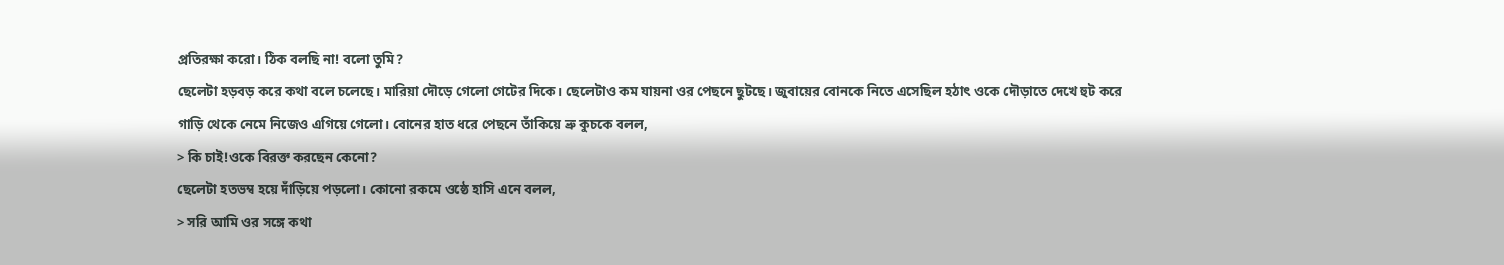প্রতিরক্ষা করো। ঠিক বলছি না! বলো তুমি?
ছেলেটা হড়বড় করে কথা বলে চলেছে। মারিয়া দৌড়ে গেলো গেটের দিকে। ছেলেটাও কম যায়না ওর পেছনে ছুটছে। জুবায়ের বোনকে নিতে এসেছিল হঠাৎ ওকে দৌড়াতে দেখে হুট করে গাড়ি থেকে নেমে নিজেও এগিয়ে গেলো। বোনের হাত ধরে পেছনে তাঁকিয়ে ভ্রু কুচকে বলল,
> কি চাই!ওকে বিরক্ত করছেন কেনো?
ছেলেটা হতভম্ব হয়ে দাঁড়িয়ে পড়লো। কোনো রকমে ওষ্ঠে হাসি এনে বলল,
> সরি আমি ওর সঙ্গে কথা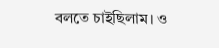বলতে চাইছিলাম। ও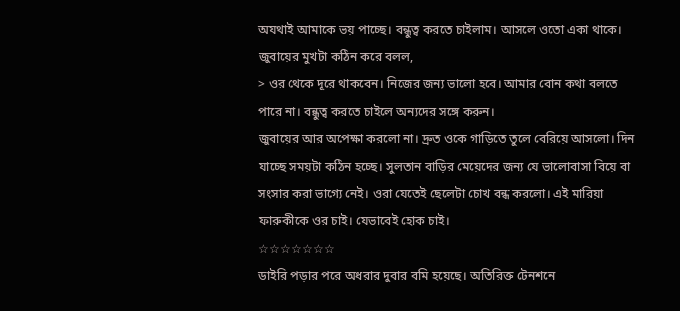অযথাই আমাকে ভয় পাচ্ছে। বন্ধুত্ব করতে চাইলাম। আসলে ওতো একা থাকে।
জুবায়ের মুখটা কঠিন করে বলল,
> ওর থেকে দূরে থাকবেন। নিজের জন্য ভালো হবে। আমার বোন কথা বলতে পারে না। বন্ধুত্ব করতে চাইলে অন‍্যদের সঙ্গে করুন।
জুবায়ের আর অপেক্ষা করলো না। দ্রুত ওকে গাড়িতে তুলে বেরিয়ে আসলো। দিন যাচ্ছে সময়টা কঠিন হচ্ছে। সুলতান বাড়ির মেয়েদের জন্য যে ভালোবাসা বিয়ে বা সংসার করা ভাগ্যে নেই। ওরা যেতেই ছেলেটা চোখ বন্ধ করলো। এই মারিয়া ফারুকীকে ওর চাই। যেভাবেই হোক চাই।
☆☆☆☆☆☆☆
ডাইরি পড়ার পরে অধরার দুবার বমি হয়েছে। অতিরিক্ত টেনশনে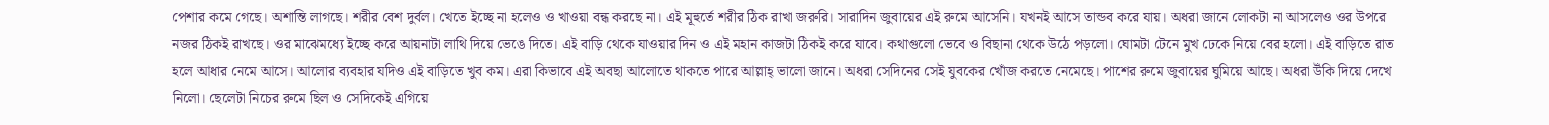পেশার কমে গেছে। অশান্তি লাগছে। শরীর বেশ দুর্বল। খেতে ইচ্ছে না হলেও ও খাওয়া বন্ধ করছে না। এই মূহুর্তে শরীর ঠিক রাখা জরুরি। সারাদিন জুবায়ের এই রুমে আসেনি। যখনই আসে তান্ডব করে যায়। অধরা জানে লোকটা না আসলেও ওর উপরে নজর ঠিকই রাখছে। ওর মাঝেমধ্যে ইচ্ছে করে আয়নাটা লাথি দিয়ে ভেঙে দিতে। এই বাড়ি থেকে যাওয়ার দিন ও এই মহান কাজটা ঠিকই করে যাবে। কথাগুলো ভেবে ও বিছানা থেকে উঠে পড়লো। ঘোমটা টেনে মুখ ঢেকে নিয়ে বের হলো। এই বাড়িতে রাত হলে আধার নেমে আসে। আলোর ব‍্যবহার যদিও এই বাড়িতে খুব কম। এরা কিভাবে এই অবছা আলোতে থাকতে পারে আল্লাহ্ ভালো জানে। অধরা সেদিনের সেই যুবকের খোঁজ করতে নেমেছে। পাশের রুমে জুবায়ের ঘুমিয়ে আছে। অধরা উঁকি দিয়ে দেখে নিলো। ছেলেটা নিচের রুমে ছিল ও সেদিকেই এগিয়ে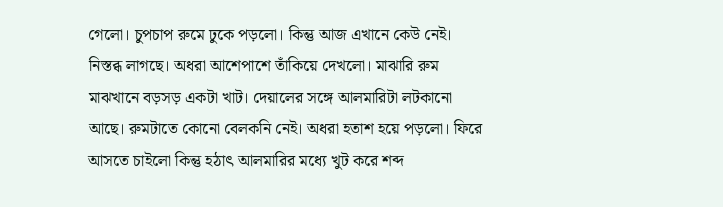গেলো। চুপচাপ রুমে ঢুকে পড়লো। কিন্তু আজ এখানে কেউ নেই। নিস্তব্ধ লাগছে। অধরা আশেপাশে তাঁকিয়ে দেখলো। মাঝারি রুম মাঝখানে বড়সড় একটা খাট। দেয়ালের সঙ্গে আলমারিটা লটকানো আছে। রুমটাতে কোনো বেলকনি নেই। অধরা হতাশ হয়ে পড়লো। ফিরে আসতে চাইলো কিন্তু হঠাৎ আলমারির মধ্যে খুট করে শব্দ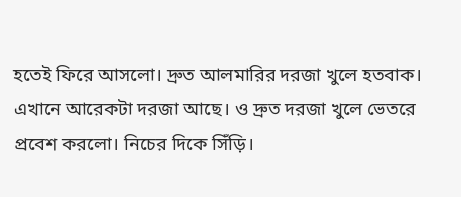হতেই ফিরে আসলো। দ্রুত আলমারির দরজা খুলে হতবাক। এখানে আরেকটা দরজা আছে। ও দ্রুত দরজা খুলে ভেতরে প্রবেশ করলো। নিচের দিকে সিঁড়ি।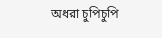অধরা চুপিচুপি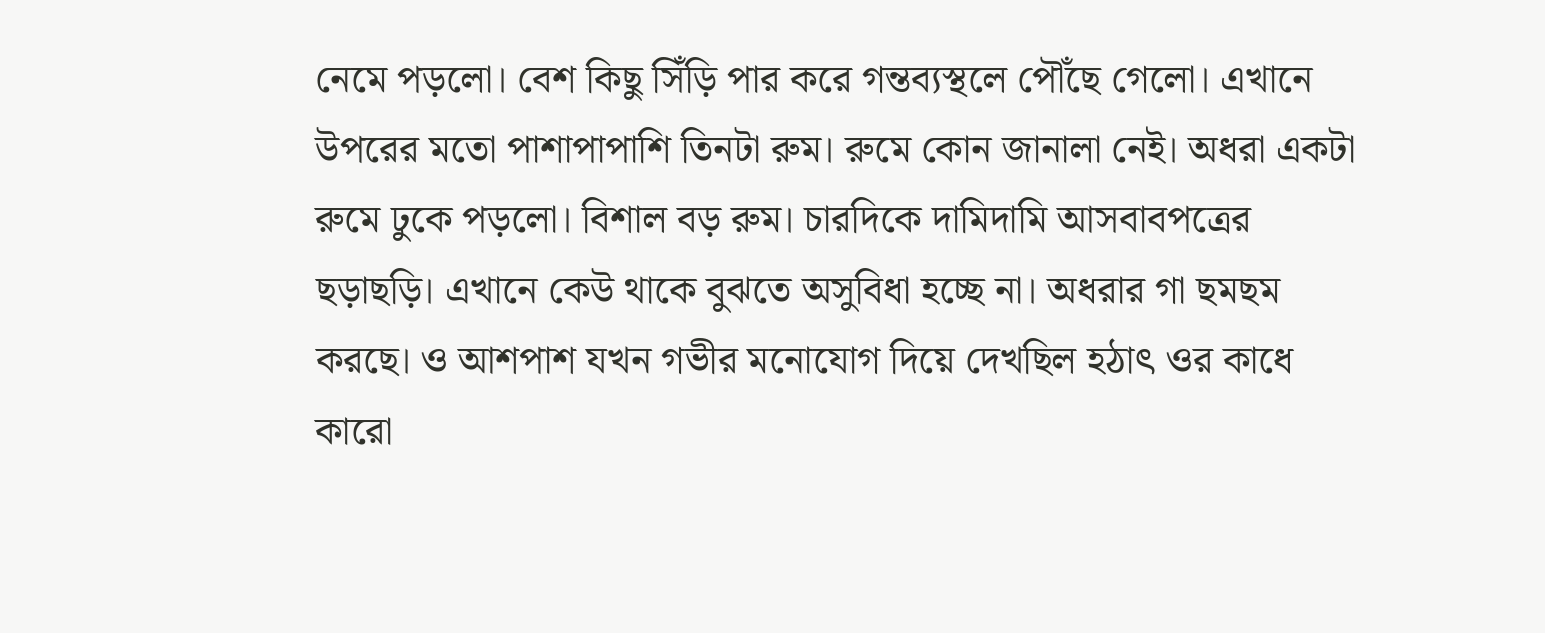নেমে পড়লো। বেশ কিছু সিঁড়ি পার করে গন্তব্যস্থলে পৌঁছে গেলো। এখানে উপরের মতো পাশাপাপাশি তিনটা রুম। রুমে কোন জানালা নেই। অধরা একটা রুমে ঢুকে পড়লো। বিশাল বড় রুম। চার‍দিকে দামিদামি আসবাবপত্রের ছড়াছড়ি। এখানে কেউ থাকে বুঝতে অসুবিধা হচ্ছে না। অধরার গা ছমছম করছে। ও আশপাশ যখন গভীর মনোযোগ দিয়ে দেখছিল হঠাৎ ওর কাধে কারো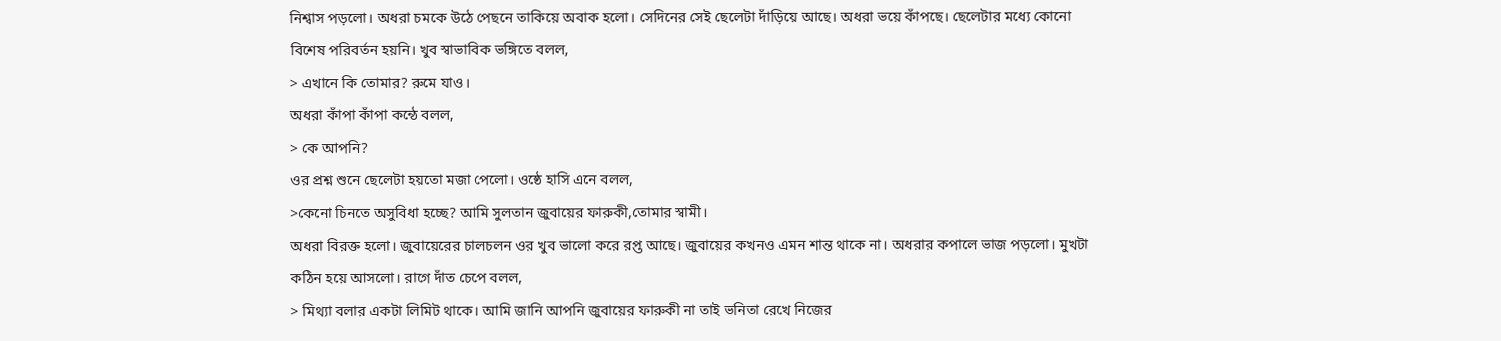নিশ্বাস পড়লো। অধরা চমকে উঠে পেছনে তাকিয়ে অবাক হলো। সেদিনের সেই ছেলেটা দাঁড়িয়ে আছে। অধরা ভয়ে কাঁপছে। ছেলেটার মধ্যে কোনো বিশেষ পরিবর্তন হয়নি। খুব স্বাভাবিক ভঙ্গিতে বলল,
> এখানে কি তোমার? রুমে যাও।
অধরা কাঁপা কাঁপা কন্ঠে বলল,
> কে আপনি?
ওর প্রশ্ন শুনে ছেলেটা হয়তো মজা পেলো। ওষ্ঠে হাসি এনে বলল,
>কেনো চিনতে অসুবিধা হচ্ছে? আমি সুলতান জুবায়ের ফারুকী,তোমার স্বামী।
অধরা বিরক্ত হলো। জুবায়েরের চালচলন ওর খুব ভালো করে রপ্ত আছে। জুবায়ের কখনও এমন শান্ত থাকে না। অধরার কপালে ভাজ পড়লো। মুখটা কঠিন হয়ে আসলো। রাগে দাঁত চেপে বলল,
> মিথ্যা বলার একটা লিমিট থাকে। আমি জানি আপনি জুবায়ের ফারুকী না তাই ভনিতা রেখে নিজের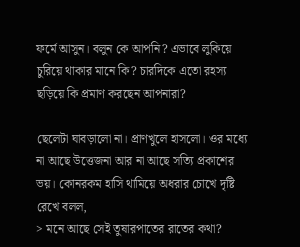ফর্মে আসুন। বলুন কে আপনি? এভাবে লুকিয়ে চুরিয়ে থাকার মানে কি? চারদিকে এতো রহস্য ছড়িয়ে কি প্রমাণ করছেন আপনারা?

ছেলেটা ঘাবড়ালো না। প্রাণখুলে হাসলো। ওর মধ্যে না আছে উত্তেজনা আর না আছে সত্যি প্রকাশের ভয়। কোনরকম হাসি থামিয়ে অধরার চোখে দৃষ্টি রেখে বলল,
> মনে আছে সেই তুষারপাতের রাতের কথা?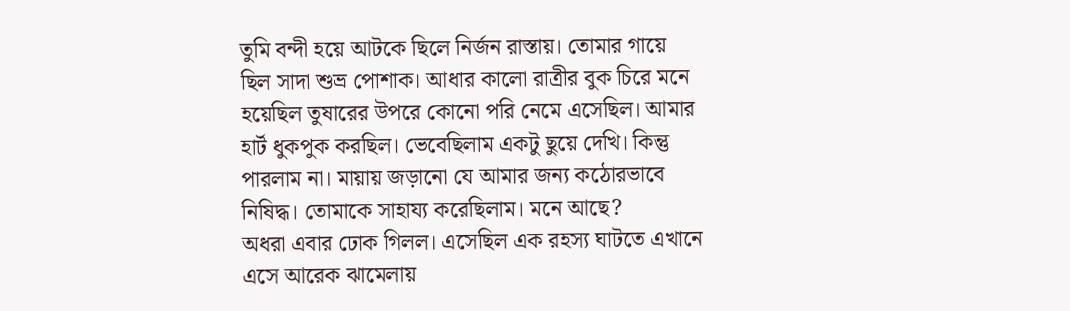তুমি বন্দী হয়ে আটকে ছিলে নির্জন রাস্তায়। তোমার গায়ে ছিল সাদা শুভ্র পোশাক। আধার কালো রাত্রীর বুক চিরে মনে হয়েছিল তুষারের উপরে কোনো পরি নেমে এসেছিল। আমার হার্ট ধুকপুক করছিল। ভেবেছিলাম একটু ছুয়ে দেখি। কিন্তু পারলাম না। মায়ায় জড়ানো যে আমার জন্য কঠোরভাবে নিষিদ্ধ। তোমাকে সাহায্য করেছিলাম। মনে আছে?
অধরা এবার ঢোক গিলল। এসেছিল এক রহস্য ঘাটতে এখানে এসে আরেক ঝামেলায়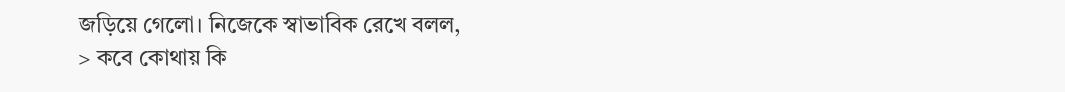জড়িয়ে গেলো। নিজেকে স্বাভাবিক রেখে বলল,
> কবে কোথায় কি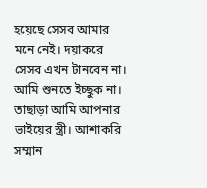হয়েছে সেসব আমার মনে নেই। দয়াকরে সেসব এখন টানবেন না। আমি শুনতে ইচ্ছুক না। তাছাড়া আমি আপনার ভাইয়ের স্ত্রী। আশাকরি সম্মান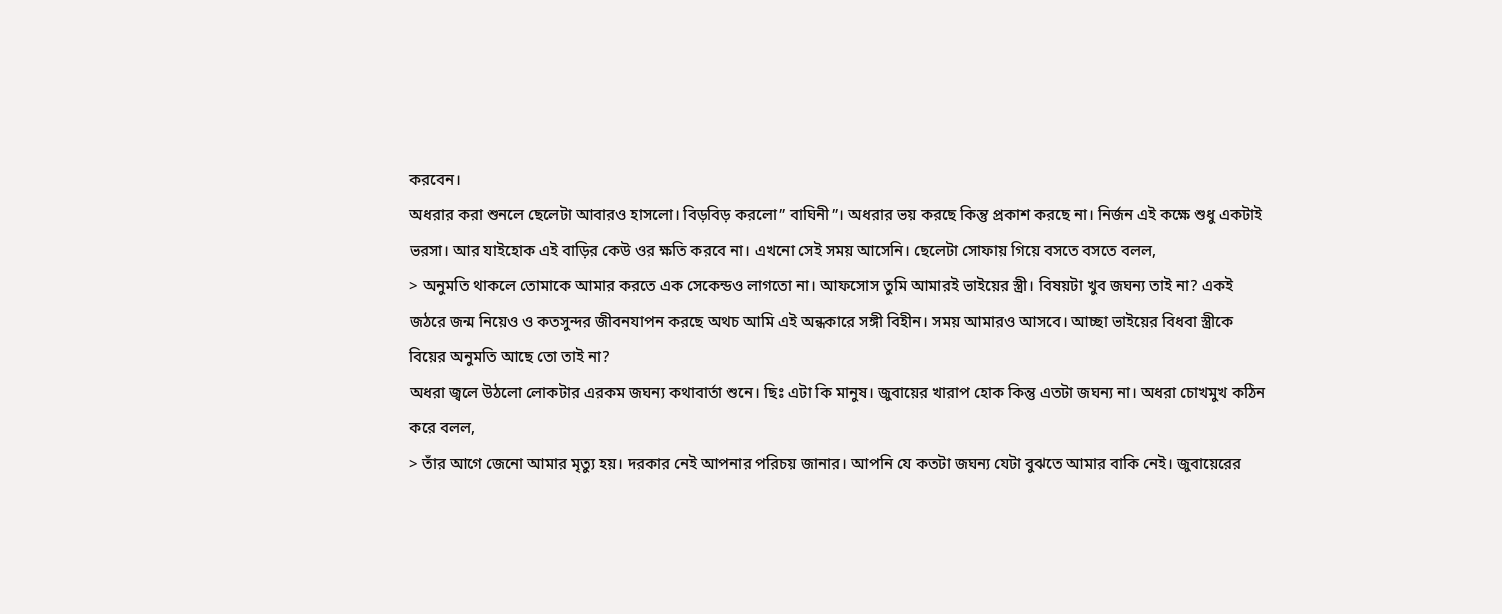করবেন।
অধরার করা শুনলে ছেলেটা আবারও হাসলো। বিড়বিড় করলো” বাঘিনী”। অধরার ভয় করছে কিন্তু প্রকাশ করছে না। নির্জন এই কক্ষে শুধু একটাই ভরসা। আর যাইহোক এই বাড়ির কেউ ওর ক্ষতি করবে না। এখনো সেই সময় আসেনি। ছেলেটা সোফায় গিয়ে বসতে বসতে বলল,
> অনুমতি থাকলে তোমাকে আমার করতে এক সেকেন্ডও লাগতো না। আফসোস তুমি আমারই ভাইয়ের স্ত্রী। বিষয়টা খুব জঘন্য তাই না? একই জঠরে জন্ম নিয়েও ও কতসুন্দর জীবনযাপন করছে অথচ আমি এই অন্ধকারে সঙ্গী বিহীন। সময় আমারও আসবে। আচ্ছা ভাইয়ের বিধবা স্ত্রীকে বিয়ের অনুমতি আছে তো তাই না?
অধরা জ্বলে উঠলো লোকটার এরকম জঘন্য কথাবার্তা শুনে। ছিঃ এটা কি মানুষ। জুবায়ের খারাপ হোক কিন্তু এতটা জঘন্য না। অধরা চোখমুখ কঠিন করে বলল,
> তাঁর আগে জেনো আমার মৃত্যু হয়। দরকার নেই আপনার পরিচয় জানার। আপনি যে কতটা জঘন্য যেটা বুঝতে আমার বাকি নেই। জুবায়েরের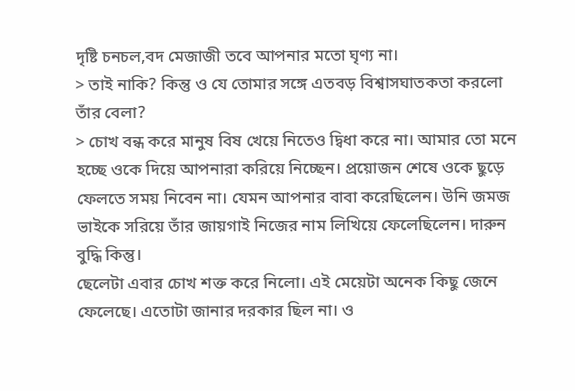দৃষ্টি চনচল,বদ মেজাজী তবে আপনার মতো ঘৃণ্য না।
> তাই নাকি? কিন্তু ও যে তোমার সঙ্গে এতবড় বিশ্বাসঘাতকতা করলো তাঁর বেলা?
> চোখ বন্ধ করে মানুষ বিষ খেয়ে নিতেও দ্বিধা করে না। আমার তো মনে হচ্ছে ওকে দিয়ে আপনারা করিয়ে নিচ্ছেন। প্রয়োজন শেষে ওকে ছুড়ে ফেলতে সময় নিবেন না। যেমন আপনার বাবা করেছিলেন। উনি জমজ ভাইকে সরিয়ে তাঁর জায়গাই নিজের নাম লিখিয়ে ফেলেছিলেন। দারুন বুদ্ধি কিন্তু।
ছেলেটা এবার চোখ শক্ত করে নিলো। এই মেয়েটা অনেক কিছু জেনে ফেলেছে। এতোটা জানার দরকার ছিল না। ও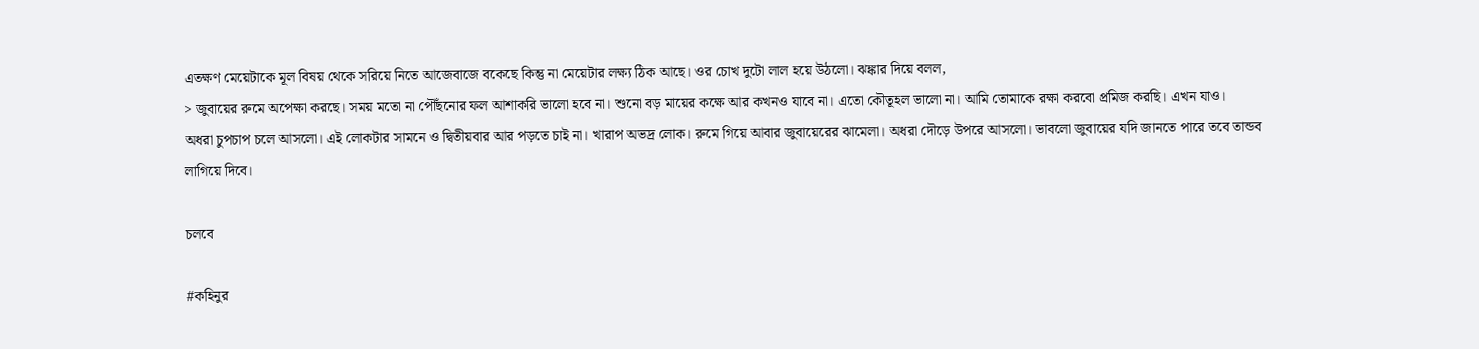এতক্ষণ মেয়েটাকে মূল বিষয় থেকে সরিয়ে নিতে আজেবাজে বকেছে কিন্তু না মেয়েটার লক্ষ্য ঠিক আছে। ওর চোখ দুটো লাল হয়ে উঠলো। ঝঙ্কার দিয়ে বলল,
> জুবায়ের রুমে অপেক্ষা করছে। সময় মতো না পৌঁছনোর ফল আশাকরি ভালো হবে না। শুনো বড় মায়ের কক্ষে আর কখনও যাবে না। এতো কৌতূহল ভালো না। আমি তোমাকে রক্ষা করবো প্রমিজ করছি। এখন যাও।
অধরা চুপচাপ চলে আসলো। এই লোকটার সামনে ও দ্বিতীয়বার আর পড়তে চাই না। খারাপ অভদ্র লোক। রুমে গিয়ে আবার জুবায়েরের ঝামেলা। অধরা দৌড়ে উপরে আসলো। ভাবলো জুবায়ের যদি জানতে পারে তবে তান্ডব লাগিয়ে দিবে।

চলবে

#কহিনুর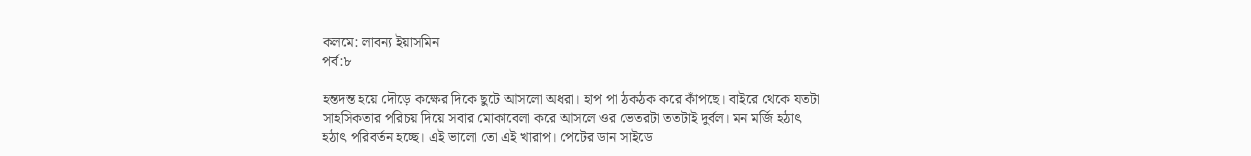কলমে: লাবন্য ইয়াসমিন
পর্ব:৮

হন্তদন্ত হয়ে দৌড়ে কক্ষের দিকে ছুটে আসলো অধরা। হাপ পা ঠকঠক করে কাঁপছে। বাইরে থেকে যতটা সাহসিকতার পরিচয় দিয়ে সবার মোকাবেলা করে আসলে ওর ভেতরটা ততটাই দুর্বল। মন মর্জি হঠাৎ হঠাৎ পরিবর্তন হচ্ছে। এই ভালো তো এই খারাপ। পেটের ডান সাইডে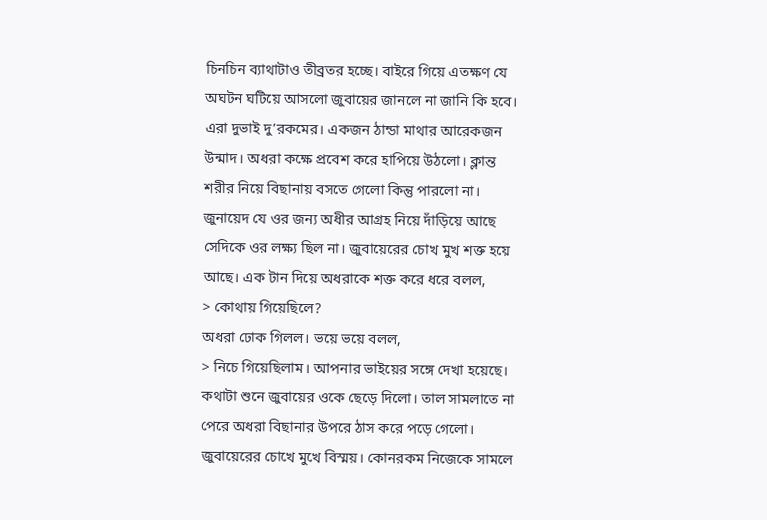চিনচিন ব‍্যাথাটাও তীব্রতর হচ্ছে। বাইরে গিয়ে এতক্ষণ যে অঘটন ঘটিয়ে আসলো জুবায়ের জানলে না জানি কি হবে। এরা দুভাই দু’রকমের। একজন ঠান্ডা মাথার আরেকজন উন্মাদ। অধরা কক্ষে প্রবেশ করে হাপিয়ে উঠলো। ক্লান্ত শরীর নিয়ে বিছানায় বসতে গেলো কিন্তু পারলো না। জুনায়েদ যে ওর জন্য অধীর আগ্রহ নিয়ে দাঁড়িয়ে আছে সেদিকে ওর লক্ষ্য ছিল না। জুবায়েরের চোখ মুখ শক্ত হয়ে আছে। এক টান দিয়ে অধরাকে শক্ত করে ধরে বলল,
> কোথায় গিয়েছিলে?
অধরা ঢোক গিলল। ভয়ে ভয়ে বলল,
> নিচে গিয়েছিলাম। আপনার ভাইয়ের সঙ্গে দেখা হয়েছে।
কথাটা শুনে জুবায়ের ওকে ছেড়ে দিলো। তাল সামলাতে না পেরে অধরা বিছানার উপরে ঠাস করে পড়ে গেলো। জুবায়েরের চোখে মুখে বিস্ময়। কোনরকম নিজেকে সামলে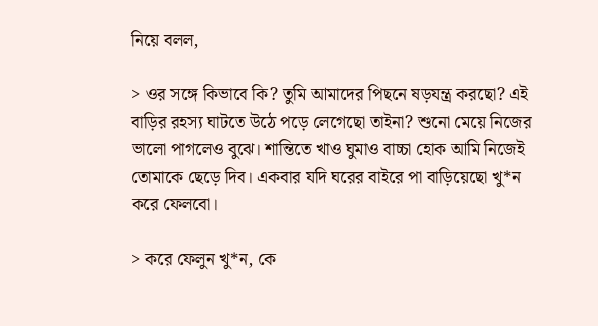নিয়ে বলল,

> ওর সঙ্গে কিভাবে কি? তুমি আমাদের পিছনে ষড়যন্ত্র করছো? এই বাড়ির রহস্য ঘাটতে উঠে পড়ে লেগেছো তাইনা? শুনো মেয়ে নিজের ভালো পাগলেও বুঝে। শান্তিতে খাও ঘুমাও বাচ্চা হোক আমি নিজেই তোমাকে ছেড়ে দিব। একবার যদি ঘরের বাইরে পা বাড়িয়েছো খু*ন করে ফেলবো।

> করে ফেলুন খু*ন, কে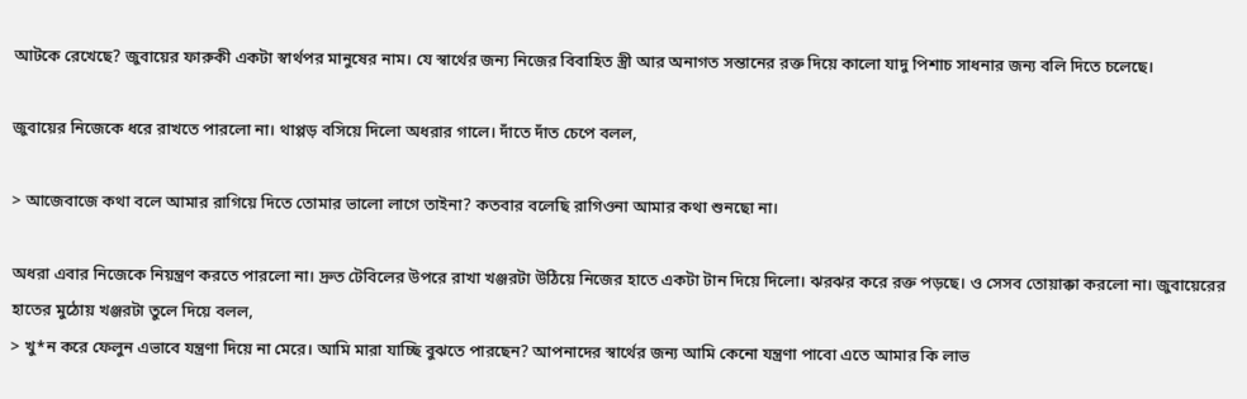আটকে রেখেছে? জুবায়ের ফারুকী একটা স্বার্থপর মানুষের নাম। যে স্বার্থের জন্য নিজের বিবাহিত স্ত্রী আর অনাগত সন্তানের রক্ত দিয়ে কালো যাদু পিশাচ সাধনার জন্য বলি দিতে চলেছে।

জুবায়ের নিজেকে ধরে রাখতে পারলো না। থাপ্পড় বসিয়ে দিলো অধরার গালে। দাঁতে দাঁত চেপে বলল,

> আজেবাজে কথা বলে আমার রাগিয়ে দিতে তোমার ভালো লাগে তাইনা? কতবার বলেছি রাগিওনা আমার কথা শুনছো না।

অধরা এবার নিজেকে নিয়ন্ত্রণ করতে পারলো না। দ্রুত টেবিলের উপরে রাখা খঞ্জরটা উঠিয়ে নিজের হাতে একটা টান দিয়ে দিলো। ঝরঝর করে রক্ত পড়ছে। ও সেসব তোয়াক্কা করলো না। জুবায়েরের হাতের মুঠোয় খঞ্জরটা তুলে দিয়ে বলল,
> খু*ন করে ফেলুন এভাবে যন্ত্রণা দিয়ে না মেরে। আমি মারা যাচ্ছি বুঝতে পারছেন? আপনাদের স্বার্থের জন্য আমি কেনো যন্ত্রণা পাবো এতে আমার কি লাভ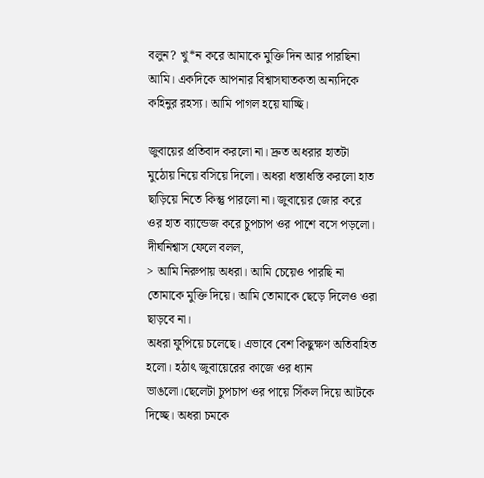বলুন? খু*ন করে আমাকে মুক্তি দিন আর পারছিনা আমি। একদিকে আপনার বিশ্বাসঘাতকতা অন‍্যদিকে কহিনুর রহস্য। আমি পাগল হয়ে যাচ্ছি।

জুবায়ের প্রতিবাদ করলো না। দ্রুত অধরার হাতটা মুঠোয় নিয়ে বসিয়ে দিলো। অধরা ধস্তাধস্তি করলো হাত ছাড়িয়ে নিতে কিন্তু পারলো না। জুবায়ের জোর করে ওর হাত ব‍্যান্ডেজ করে চুপচাপ ওর পাশে বসে পড়লো। দীর্ঘনিশ্বাস ফেলে বলল,
> আমি নিরুপায় অধরা। আমি চেয়েও পারছি না তোমাকে মুক্তি দিয়ে। আমি তোমাকে ছেড়ে দিলেও ওরা ছাড়বে না।
অধরা ফুপিয়ে চলেছে। এভাবে বেশ কিছুক্ষণ অতিবাহিত হলো। হঠাৎ জুবায়েরের কাজে ওর ধ‍্যান ভাঙলো।ছেলেটা চুপচাপ ওর পায়ে সিঁকল দিয়ে আটকে দিচ্ছে। অধরা চমকে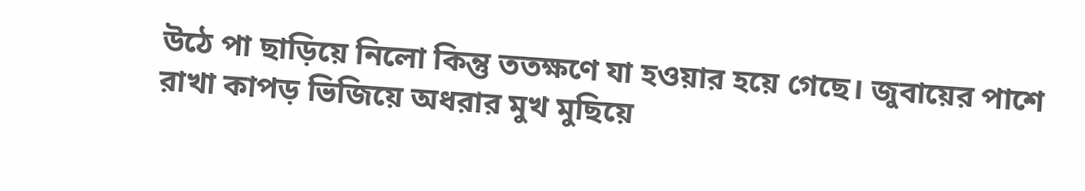উঠে পা ছাড়িয়ে নিলো কিন্তু ততক্ষণে যা হওয়ার হয়ে গেছে। জুবায়ের পাশে রাখা কাপড় ভিজিয়ে অধরার মুখ মুছিয়ে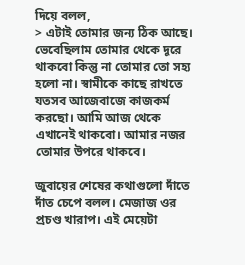দিয়ে বলল,
> এটাই তোমার জন্য ঠিক আছে। ভেবেছিলাম তোমার থেকে দূরে থাকবো কিন্তু না তোমার তো সহ‍্য হলো না। স্বামীকে কাছে রাখতে যতসব আজেবাজে কাজকর্ম করছো। আমি আজ থেকে এখানেই থাকবো। আমার নজর তোমার উপরে থাকবে।

জুবায়ের শেষের কথাগুলো দাঁতে দাঁত চেপে বলল। মেজাজ ওর প্রচণ্ড খারাপ। এই মেয়েটা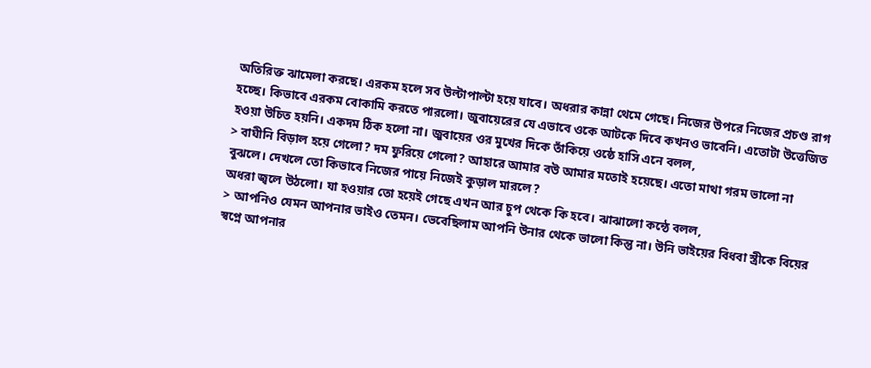অতিরিক্ত ঝামেলা করছে। এরকম হলে সব উল্টাপাল্টা হয়ে যাবে। অধরার কান্না থেমে গেছে। নিজের উপরে নিজের প্রচণ্ড রাগ হচ্ছে। কিভাবে এরকম বোকামি করতে পারলো। জুবায়েরের যে এভাবে ওকে আটকে দিবে কখনও ভাবেনি। এতোটা উত্তেজিত হওয়া উচিত হয়নি। একদম ঠিক হলো না। জুবায়ের ওর মুখের দিকে তাঁকিয়ে ওষ্ঠে হাসি এনে বলল,
> বাঘীনি বিড়াল হয়ে গেলো? দম ফুরিয়ে গেলো? আহারে আমার বউ আমার মতোই হয়েছে। এতো মাথা গরম ভালো না বুঝলে। দেখলে তো কিভাবে নিজের পায়ে নিজেই কুড়াল মারলে?
অধরা জ্বলে উঠলো। যা হওয়ার তো হয়েই গেছে এখন আর চুপ থেকে কি হবে। ঝাঝালো কন্ঠে বলল,
> আপনিও যেমন আপনার ভাইও তেমন। ভেবেছিলাম আপনি উনার থেকে ভালো কিন্তু না। উনি ভাইয়ের বিধবা স্ত্রীকে বিয়ের স্বপ্নে আপনার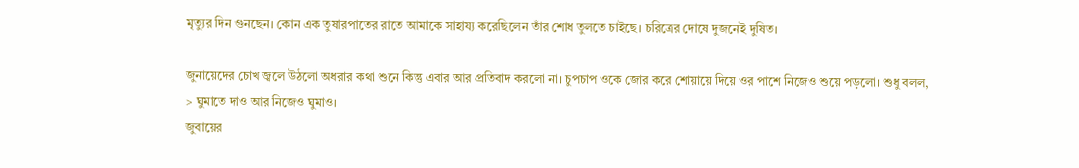মৃত্যুর দিন গুনছেন। কোন এক তুষারপাতের রাতে আমাকে সাহায্য করেছিলেন তাঁর শোধ তুলতে চাইছে। চরিত্রের দোষে দুজনেই দুষিত।

জুনায়েদের চোখ জ্বলে উঠলো অধরার কথা শুনে কিন্তু এবার আর প্রতিবাদ করলো না। চুপচাপ ওকে জোর করে শোয়ায়ে দিয়ে ওর পাশে নিজেও শুয়ে পড়লো। শুধু বলল,
> ঘুমাতে দাও আর নিজেও ঘুমাও।
জুবায়ের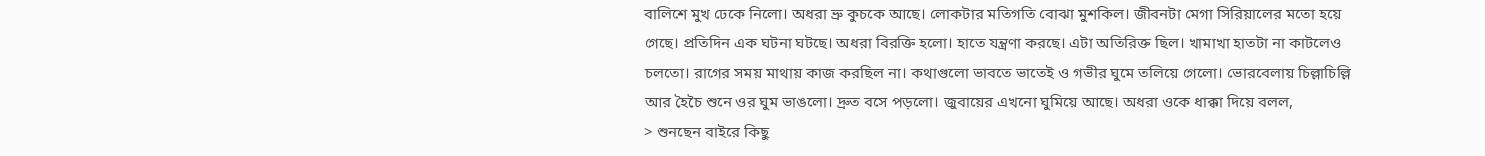বালিশে মুখ ঢেকে নিলো। অধরা ভ্রু কুচকে আছে। লোকটার মতিগতি বোঝা মুশকিল। জীবনটা মেগা সিরিয়ালের মতো হয়ে গেছে। প্রতিদিন এক ঘটনা ঘটছে। অধরা বিরক্তি হলো। হাতে যন্ত্রণা করছে। এটা অতিরিক্ত ছিল। খামাখা হাতটা না কাটলেও চলতো। রাগের সময় মাথায় কাজ করছিল না। কথাগুলো ভাবতে ভাতেই ও গভীর ঘুমে তলিয়ে গেলো। ভোরবেলায় চিল্লাচিল্লি আর হৈচৈ শুনে ওর ঘুম ভাঙলো। দ্রুত বসে পড়লো। জুবায়ের এখনো ঘুমিয়ে আছে। অধরা ওকে ধাক্কা দিয়ে বলল,
> শুনছেন বাইরে কিছু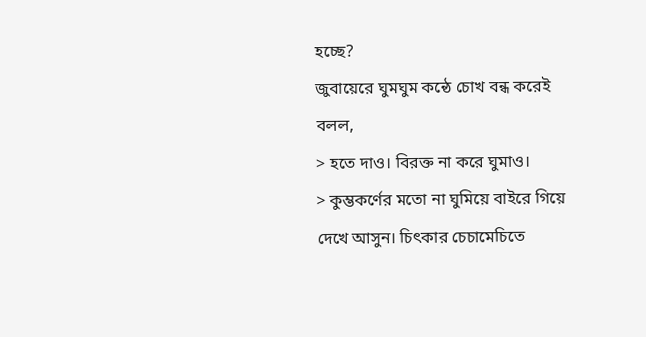হচ্ছে?
জুবায়েরে ঘুমঘুম কন্ঠে চোখ বন্ধ করেই বলল,
> হতে দাও। বিরক্ত না করে ঘুমাও।
> কুম্ভকর্ণের মতো না ঘুমিয়ে বাইরে গিয়ে দেখে আসুন। চিৎকার চেচামেচিতে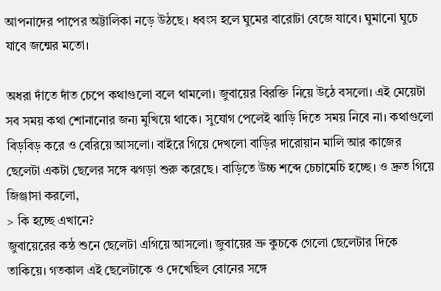আপনাদের পাপের অট্টালিকা নড়ে উঠছে। ধবংস হলে ঘুমের বারোটা বেজে যাবে। ঘুমানো ঘুচে যাবে জন্মের মতো।

অধরা দাঁতে দাঁত চেপে কথাগুলো বলে থামলো। জুবায়ের বিরক্তি নিয়ে উঠে বসলো। এই মেয়েটা সব সময় কথা শোনানোর জন্য মুখিয়ে থাকে। সুযোগ পেলেই ঝাড়ি দিতে সময় নিবে না। কথাগুলো বিড়বিড় করে ও বেরিয়ে আসলো। বাইরে গিয়ে দেখলো বাড়ির দারোয়ান মালি আর কাজের ছেলেটা একটা ছেলের সঙ্গে ঝগড়া শুরু করেছে। বাড়িতে উচ্চ শব্দে চেচামেচি হচ্ছে। ও দ্রুত গিয়ে জিঞ্জাসা করলো,
> কি হচ্ছে এখানে?
জুবায়েরের কন্ঠ শুনে ছেলেটা এগিয়ে আসলো। জুবায়ের ভ্রু কুচকে গেলো ছেলেটার দিকে তাকিয়ে। গতকাল এই ছেলেটাকে ও দেখেছিল বোনের সঙ্গে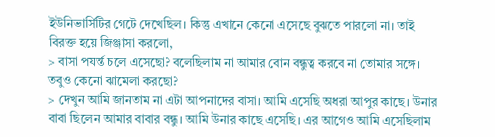ইউনিভার্সিটির গেটে দেখেছিল। কিন্তু এখানে কেনো এসেছে বুঝতে পারলো না। তাই বিরক্ত হয়ে জিঞ্জাসা করলো,
> বাসা পযর্ন্ত চলে এসেছো? বলেছিলাম না আমার বোন বন্ধুত্ব করবে না তোমার সঙ্গে। তবুও কেনো ঝামেলা করছো?
> দেখুন আমি জানতাম না এটা আপনাদের বাসা। আমি এসেছি অধরা আপুর কাছে। উনার বাবা ছিলেন আমার বাবার বন্ধু। আমি উনার কাছে এসেছি। এর আগেও আমি এসেছিলাম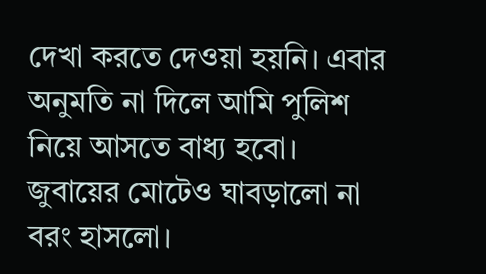দেখা করতে দেওয়া হয়নি। এবার অনুমতি না দিলে আমি পুলিশ নিয়ে আসতে বাধ্য হবো।
জুবায়ের মোটেও ঘাবড়ালো না বরং হাসলো।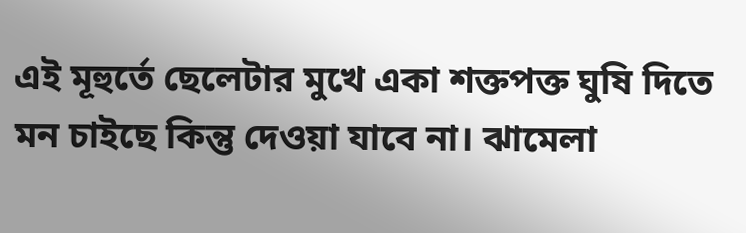এই মূহুর্তে ছেলেটার মুখে একা শক্তপক্ত ঘুষি দিতে মন চাইছে কিন্তু দেওয়া যাবে না। ঝামেলা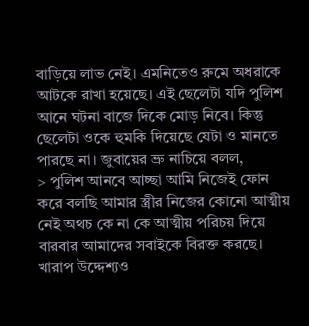বাড়িয়ে লাভ নেই। এমনিতেও রুমে অধরাকে আটকে রাখা হয়েছে। এই ছেলেটা যদি পুলিশ আনে ঘটনা বাজে দিকে মোড় নিবে। কিন্তু ছেলেটা ওকে হুমকি দিয়েছে যেটা ও মানতে পারছে না। জুবায়ের ভ্রু নাচিয়ে বলল,
> পুলিশ আনবে আচ্ছা আমি নিজেই ফোন করে বলছি আমার স্ত্রীর নিজের কোনো আত্মীয় নেই অথচ কে না কে আত্মীয় পরিচয় দিয়ে বারবার আমাদের সবাইকে বিরক্ত করছে। খারাপ উদ্দেশ্যও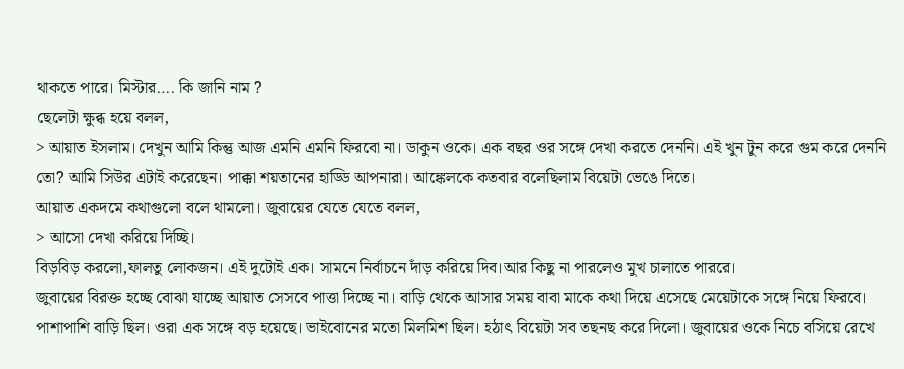থাকতে পারে। মিস্টার…. কি জানি নাম ?
ছেলেটা ক্ষুব্ধ হয়ে বলল,
> আয়াত ইসলাম। দেখুন আমি কিন্তু আজ এমনি এমনি ফিরবো না। ডাকুন ওকে। এক বছর ওর সঙ্গে দেখা করতে দেননি। এই খুন টুন করে গুম করে দেননি তো? আমি সিউর এটাই করেছেন। পাক্কা শয়তানের হাড্ডি আপনারা। আঙ্কেলকে কতবার বলেছিলাম বিয়েটা ভেঙে দিতে।
আয়াত একদমে কথাগুলো বলে থামলো। জুবায়ের যেতে যেতে বলল,
> আসো দেখা করিয়ে দিচ্ছি।
বিড়বিড় করলো,ফালতু লোকজন। এই দুটোই এক। সামনে নির্বাচনে দাঁড় করিয়ে দিব।আর কিছু না পারলেও মুখ চালাতে পাররে।
জুবায়ের বিরক্ত হচ্ছে বোঝা যাচ্ছে আয়াত সেসবে পাত্তা দিচ্ছে না। বাড়ি থেকে আসার সময় বাবা মাকে কথা দিয়ে এসেছে মেয়েটাকে সঙ্গে নিয়ে ফিরবে। পাশাপাশি বাড়ি ছিল। ওরা এক সঙ্গে বড় হয়েছে। ভাইবোনের মতো মিলমিশ ছিল। হঠাৎ বিয়েটা সব তছনছ করে দিলো। জুবায়ের ওকে নিচে বসিয়ে রেখে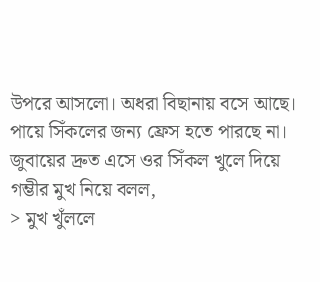উপরে আসলো। অধরা বিছানায় বসে আছে। পায়ে সিঁকলের জন্য ফ্রেস হতে পারছে না। জুবায়ের দ্রুত এসে ওর সিঁকল খুলে দিয়ে গম্ভীর মুখ নিয়ে বলল,
> মুখ খুঁললে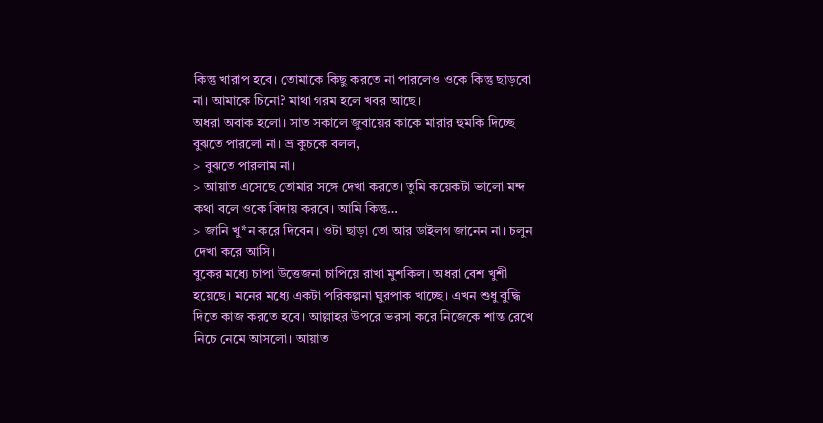কিন্তু খারাপ হবে। তোমাকে কিছু করতে না পারলেও ওকে কিন্তু ছাড়বো না। আমাকে চিনো? মাথা গরম হলে খবর আছে।
অধরা অবাক হলো। সাত সকালে জুবায়ের কাকে মারার হুমকি দিচ্ছে বুঝতে পারলো না। ভ্র কুচকে বলল,
> বুঝতে পারলাম না।
> আয়াত এসেছে তোমার সঙ্গে দেখা করতে। তুমি কয়েকটা ভালো মন্দ কথা বলে ওকে বিদায় করবে। আমি কিন্তু…
> জানি খু*ন করে দিবেন। ওটা ছাড়া তো আর ডাইলগ জানেন না। চলুন দেখা করে আসি।
বুকের মধ্যে চাপা উত্তেজনা চাপিয়ে রাখা মুশকিল। অধরা বেশ খুশী হয়েছে। মনের মধ্যে একটা পরিকল্পনা ঘুরপাক খাচ্ছে। এখন শুধু বুদ্ধি দিতে কাজ করতে হবে। আল্লাহর উপরে ভরসা করে নিজেকে শান্ত রেখে নিচে নেমে আসলো। আয়াত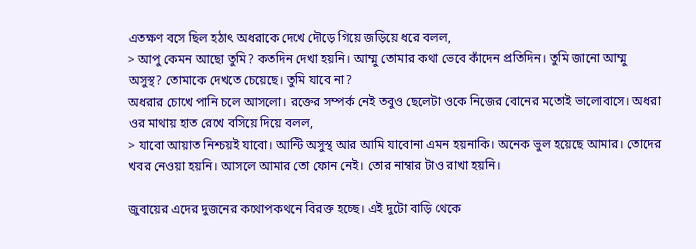এতক্ষণ বসে ছিল হঠাৎ অধরাকে দেখে দৌড়ে গিয়ে জড়িয়ে ধরে বলল,
> আপু কেমন আছো তুমি? কতদিন দেখা হয়নি। আম্মু তোমার কথা ভেবে কাঁদেন প্রতিদিন। তুমি জানো আম্মু অসুস্থ? তোমাকে দেখতে চেয়েছে। তুমি যাবে না?
অধরার চোখে পানি চলে আসলো। রক্তের সম্পর্ক নেই তবুও ছেলেটা ওকে নিজের বোনের মতোই ভালোবাসে। অধরা ওর মাথায় হাত রেখে বসিয়ে দিয়ে বলল,
> যাবো আয়াত নিশ্চয়ই যাবো। আন্টি অসুস্থ আর আমি যাবোনা এমন হয়নাকি। অনেক ভুল হয়েছে আমার। তোদের খবর নেওয়া হয়নি। আসলে আমার তো ফোন নেই। তোর নাম্বার টাও রাখা হয়নি।

জুবায়ের এদের দুজনের কথোপকথনে বিরক্ত হচ্ছে। এই দুটো বাড়ি থেকে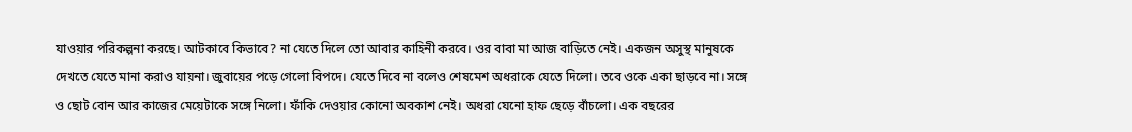যাওয়ার পরিকল্পনা করছে। আটকাবে কিভাবে? না যেতে দিলে তো আবার কাহিনী করবে। ওর বাবা মা আজ বাড়িতে নেই। একজন অসুস্থ মানুষকে দেখতে যেতে মানা করাও যায়না। জুবায়ের পড়ে গেলো বিপদে। যেতে দিবে না বলেও শেষমেশ অধরাকে যেতে দিলো। তবে ওকে একা ছাড়বে না। সঙ্গে ও ছোট বোন আর কাজের মেয়েটাকে সঙ্গে নিলো। ফাঁকি দেওয়ার কোনো অবকাশ নেই। অধরা যেনো হাফ ছেড়ে বাঁচলো। এক বছরের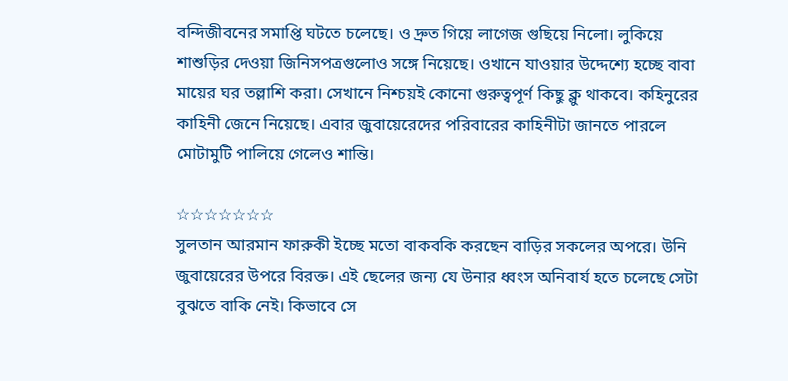বন্দিজীবনের সমাপ্তি ঘটতে চলেছে। ও দ্রুত গিয়ে লাগেজ গুছিয়ে নিলো। লুকিয়ে শাশুড়ির দেওয়া জিনিসপত্রগুলোও সঙ্গে নিয়েছে। ওখানে যাওয়ার উদ্দেশ্যে হচ্ছে বাবা মায়ের ঘর তল্লাশি করা। সেখানে নিশ্চয়ই কোনো গুরুত্বপূর্ণ কিছু ক্লু থাকবে। কহিনুরের কাহিনী জেনে নিয়েছে। এবার জুবায়েরেদের পরিবারের কাহিনীটা জানতে পারলে মোটামুটি পালিয়ে গেলেও শান্তি।

☆☆☆☆☆☆☆
সুলতান আরমান ফারুকী ইচ্ছে মতো বাকবকি করছেন বাড়ির সকলের অপরে। উনি জুবায়েরের উপরে বিরক্ত। এই ছেলের জন্য যে উনার ধ্বংস অনিবার্য হতে চলেছে সেটা বুঝতে বাকি নেই। কিভাবে সে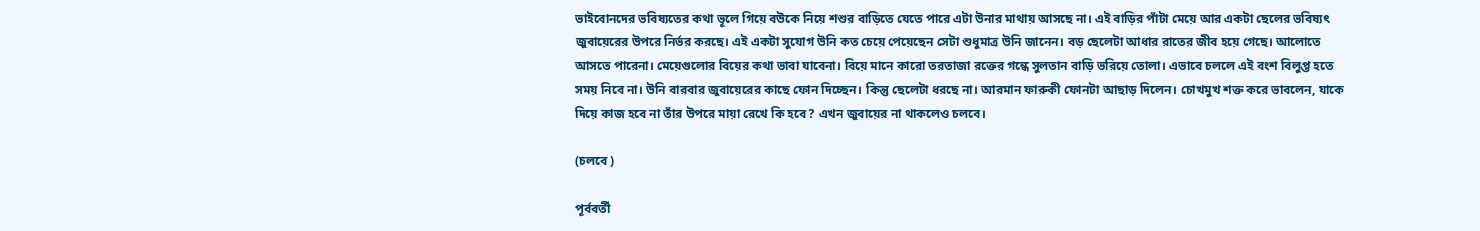ভাইবোনদের ভবিষ্যতের কথা ভূলে গিয়ে বউকে নিয়ে শশুর বাড়িতে যেতে পারে এটা উনার মাথায় আসছে না। এই বাড়ির পাঁটা মেয়ে আর একটা ছেলের ভবিষ্যৎ জুবায়েরের উপরে নির্ভর করছে। এই একটা সুযোগ উনি কত চেয়ে পেয়েছেন সেটা শুধুমাত্র উনি জানেন। বড় ছেলেটা আধার রাতের জীব হয়ে গেছে। আলোতে আসতে পারেনা। মেয়েগুলোর বিয়ের কথা ভাবা যাবেনা। বিয়ে মানে কারো তরতাজা রক্তের গন্ধে সুলতান বাড়ি ভরিয়ে তোলা। এভাবে চললে এই বংশ বিলুপ্ত হতে সময় নিবে না। উনি বারবার জুবায়েরের কাছে ফোন দিচ্ছেন। কিন্তু ছেলেটা ধরছে না। আরমান ফারুকী ফোনটা আছাড় দিলেন। চোখমুখ শক্ত করে ভাবলেন, যাকে দিয়ে কাজ হবে না তাঁর উপরে মায়া রেখে কি হবে? এখন জুবায়ের না থাকলেও চলবে।

(চলবে )

পূর্ববর্তী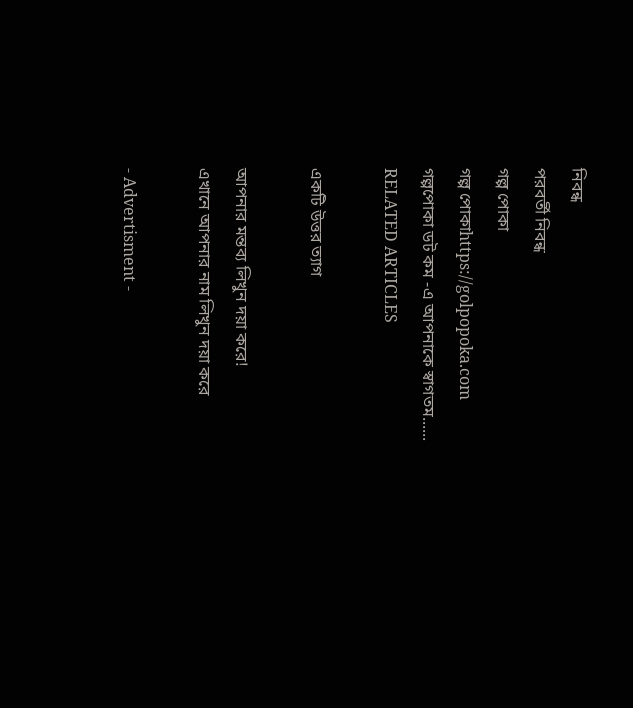নিবন্ধ
পরবর্তী নিবন্ধ
গল্প পোকা
গল্প পোকাhttps://golpopoka.com
গল্পপোকা ডট কম -এ আপনাকে স্বাগতম......
RELATED ARTICLES

একটি উত্তর ত্যাগ

আপনার মন্তব্য লিখুন দয়া করে!
এখানে আপনার নাম লিখুন দয়া করে

- Advertisment -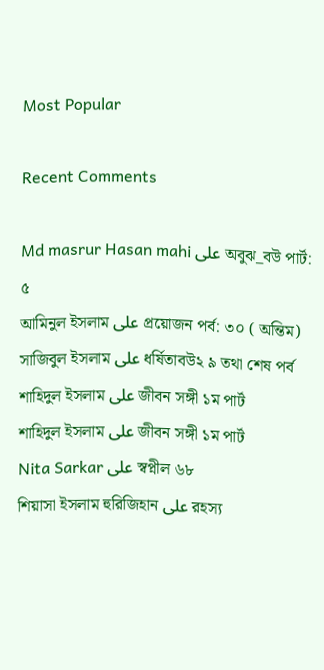Most Popular

Recent Comments

Md masrur Hasan mahi على অবুঝ_বউ পার্ট: ৫
আমিনুল ইসলাম على প্রয়োজন পর্ব: ৩০ ( অন্তিম)
সাজিবুল ইসলাম على ধর্ষিতাবউ২ ৯ তথা শেষ পর্ব
শাহিদুল ইসলাম على জীবন সঙ্গী ১ম পার্ট
শাহিদুল ইসলাম على জীবন সঙ্গী ১ম পার্ট
Nita Sarkar على স্বপ্নীল ৬৮
শিয়াসা ইসলাম হুরিজিহান على রহস্য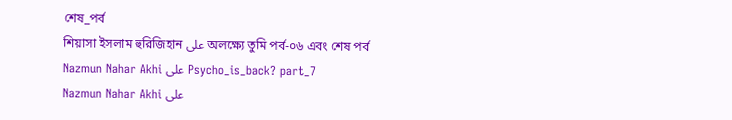শেষ_পর্ব
শিয়াসা ইসলাম হুরিজিহান على অলক্ষ্যে তুমি পর্ব-০৬ এবং শেষ পর্ব
Nazmun Nahar Akhi على Psycho_is_back? part_7
Nazmun Nahar Akhi على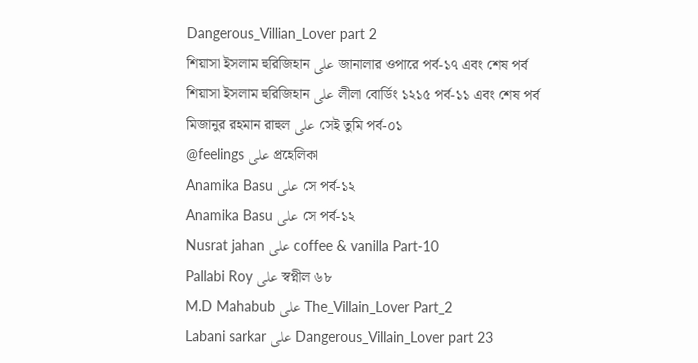Dangerous_Villian_Lover part 2
শিয়াসা ইসলাম হুরিজিহান على জানালার ওপারে পর্ব-১৭ এবং শেষ পর্ব
শিয়াসা ইসলাম হুরিজিহান على লীলা বোর্ডিং ১২১৫ পর্ব-১১ এবং শেষ পর্ব
মিজানুর রহমান রাহুল على সেই তুমি পর্ব-০১
@feelings على প্রহেলিকা
Anamika Basu على সে পর্ব-১২
Anamika Basu على সে পর্ব-১২
Nusrat jahan على coffee & vanilla Part-10
Pallabi Roy على স্বপ্নীল ৬৮
M.D Mahabub على The_Villain_Lover Part_2
Labani sarkar على Dangerous_Villain_Lover part 23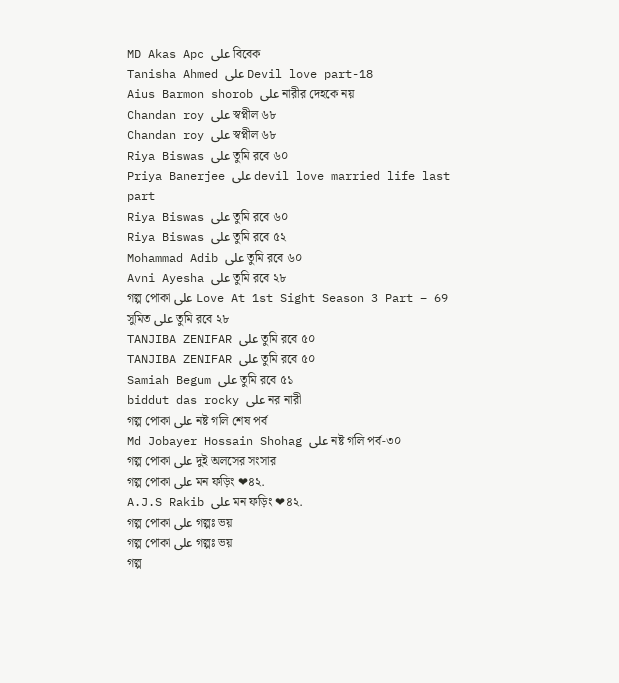MD Akas Apc على বিবেক
Tanisha Ahmed على Devil love part-18
Aius Barmon shorob على নারীর দেহকে নয়
Chandan roy على স্বপ্নীল ৬৮
Chandan roy على স্বপ্নীল ৬৮
Riya Biswas على তুমি রবে ৬০
Priya Banerjee على devil love married life last part
Riya Biswas على তুমি রবে ৬০
Riya Biswas على তুমি রবে ৫২
Mohammad Adib على তুমি রবে ৬০
Avni Ayesha على তুমি রবে ২৮
গল্প পোকা على Love At 1st Sight Season 3 Part – 69
সুমিত على তুমি রবে ২৮
TANJIBA ZENIFAR على তুমি রবে ৫০
TANJIBA ZENIFAR على তুমি রবে ৫০
Samiah Begum على তুমি রবে ৫১
biddut das rocky على নর নারী
গল্প পোকা على নষ্ট গলি শেষ পর্ব
Md Jobayer Hossain Shohag على নষ্ট গলি পর্ব-৩০
গল্প পোকা على দুই অলসের সংসার
গল্প পোকা على মন ফড়িং ❤৪২.
A.J.S Rakib على মন ফড়িং ❤৪২.
গল্প পোকা على গল্পঃ ভয়
গল্প পোকা على গল্পঃ ভয়
গল্প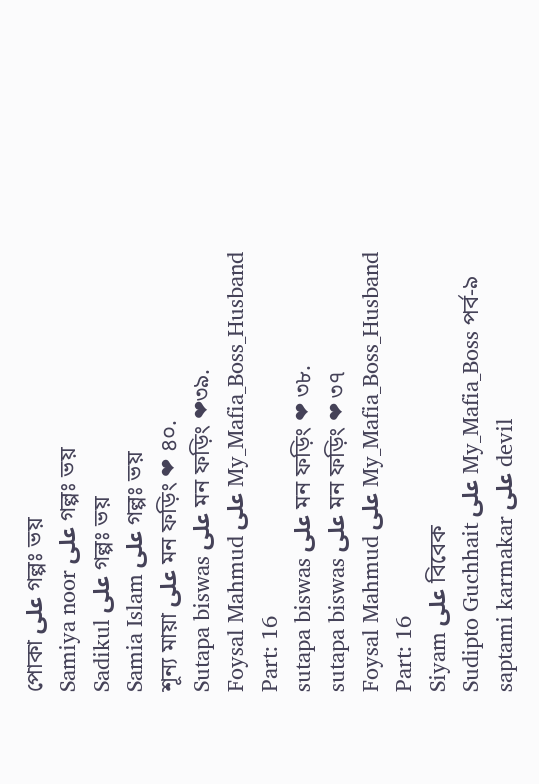পোকা على গল্পঃ ভয়
Samiya noor على গল্পঃ ভয়
Sadikul على গল্পঃ ভয়
Samia Islam على গল্পঃ ভয়
শূন্য মায়া على মন ফড়িং ❤ ৪০.
Sutapa biswas على মন ফড়িং ❤৩৯.
Foysal Mahmud على My_Mafia_Boss_Husband Part: 16
sutapa biswas على মন ফড়িং ❤ ৩৮.
sutapa biswas على মন ফড়িং ❤ ৩৭
Foysal Mahmud على My_Mafia_Boss_Husband Part: 16
Siyam على বিবেক
Sudipto Guchhait على My_Mafia_Boss পর্ব-৯
saptami karmakar على devil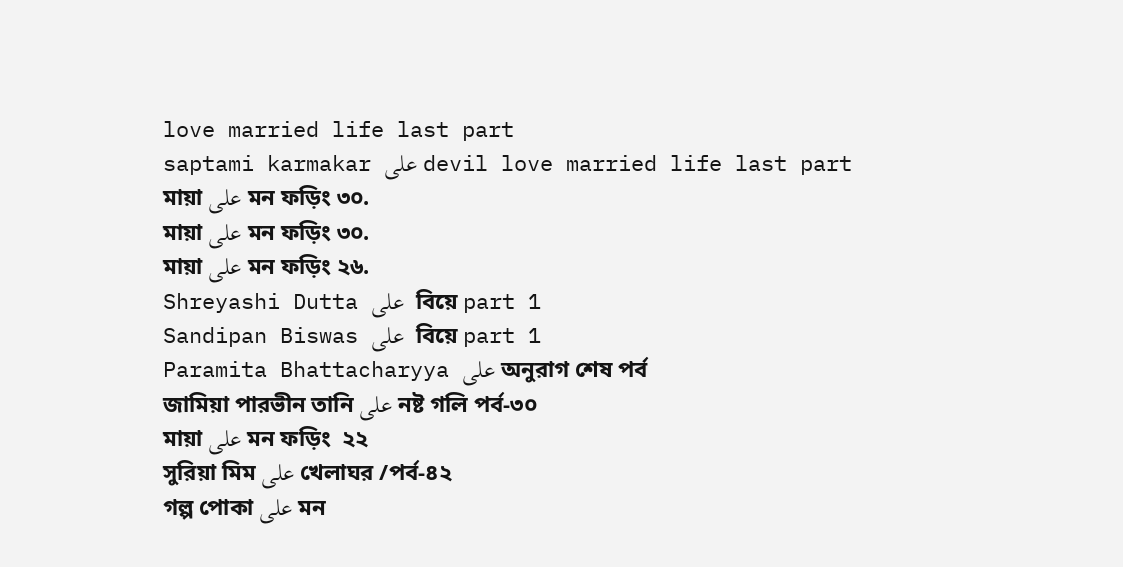love married life last part
saptami karmakar على devil love married life last part
মায়া على মন ফড়িং ৩০.
মায়া على মন ফড়িং ৩০.
মায়া على মন ফড়িং ২৬.
Shreyashi Dutta على  বিয়ে part 1
Sandipan Biswas على  বিয়ে part 1
Paramita Bhattacharyya على অনুরাগ শেষ পর্ব
জামিয়া পারভীন তানি على নষ্ট গলি পর্ব-৩০
মায়া على মন ফড়িং  ২২
সুরিয়া মিম على খেলাঘর /পর্ব-৪২
গল্প পোকা على মন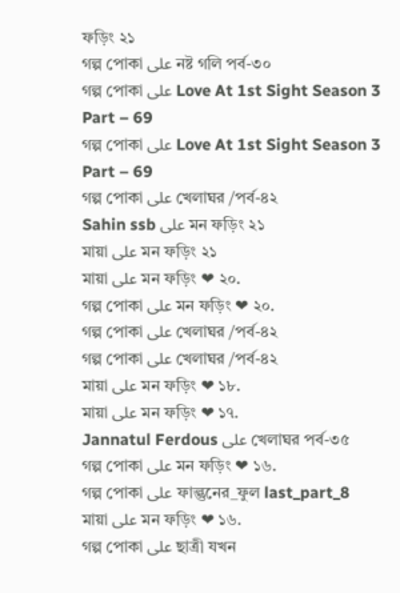ফড়িং ২১
গল্প পোকা على নষ্ট গলি পর্ব-৩০
গল্প পোকা على Love At 1st Sight Season 3 Part – 69
গল্প পোকা على Love At 1st Sight Season 3 Part – 69
গল্প পোকা على খেলাঘর /পর্ব-৪২
Sahin ssb على মন ফড়িং ২১
মায়া على মন ফড়িং ২১
মায়া على মন ফড়িং ❤ ২০.
গল্প পোকা على মন ফড়িং ❤ ২০.
গল্প পোকা على খেলাঘর /পর্ব-৪২
গল্প পোকা على খেলাঘর /পর্ব-৪২
মায়া على মন ফড়িং ❤ ১৮.
মায়া على মন ফড়িং ❤ ১৭.
Jannatul Ferdous على খেলাঘর পর্ব-৩৫
গল্প পোকা على মন ফড়িং ❤ ১৬.
গল্প পোকা على ফাল্গুনের_ফুল last_part_8
মায়া على মন ফড়িং ❤ ১৬.
গল্প পোকা على ছাত্রী যখন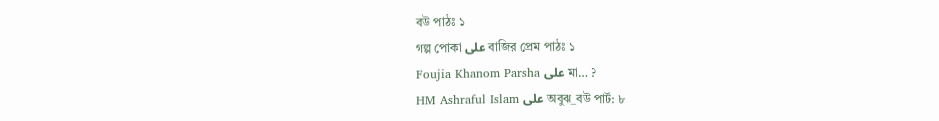বউ পাঠঃ ১
গল্প পোকা على বাজির প্রেম পাঠঃ ১
Foujia Khanom Parsha على মা… ?
HM Ashraful Islam على অবুঝ_বউ পার্ট: ৮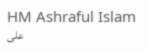HM Ashraful Islam على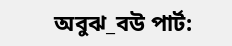অবুঝ_বউ পার্ট: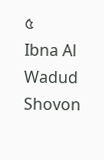৫
Ibna Al Wadud Shovon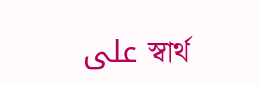على স্বার্থ